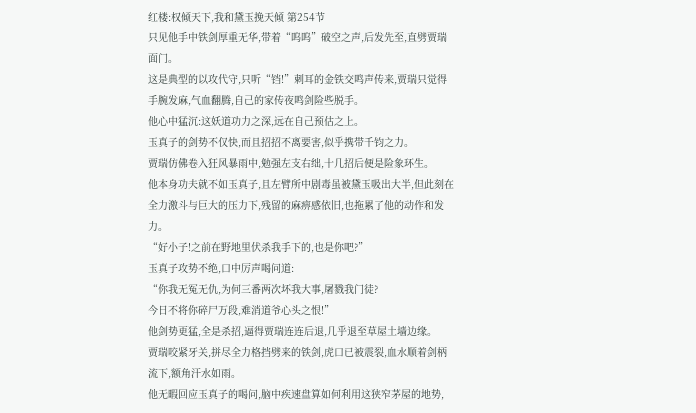红楼:权倾天下,我和黛玉挽天倾 第254节
只见他手中铁剑厚重无华,带着“呜呜”破空之声,后发先至,直劈贾瑞面门。
这是典型的以攻代守,只听“铛!”刺耳的金铁交鸣声传来,贾瑞只觉得手腕发麻,气血翻腾,自己的家传夜鸣剑险些脱手。
他心中猛沉:这妖道功力之深,远在自己预估之上。
玉真子的剑势不仅快,而且招招不离要害,似乎携带千钧之力。
贾瑞仿佛卷入狂风暴雨中,勉强左支右绌,十几招后便是险象环生。
他本身功夫就不如玉真子,且左臂所中剧毒虽被黛玉吸出大半,但此刻在全力激斗与巨大的压力下,残留的麻痹感依旧,也拖累了他的动作和发力。
“好小子!之前在野地里伏杀我手下的,也是你吧?”
玉真子攻势不绝,口中厉声喝问道:
“你我无冤无仇,为何三番两次坏我大事,屠戮我门徒?
今日不将你碎尸万段,难消道爷心头之恨!”
他剑势更猛,全是杀招,逼得贾瑞连连后退,几乎退至草屋土墙边缘。
贾瑞咬紧牙关,拼尽全力格挡劈来的铁剑,虎口已被震裂,血水顺着剑柄流下,额角汗水如雨。
他无暇回应玉真子的喝问,脑中疾速盘算如何利用这狭窄茅屋的地势,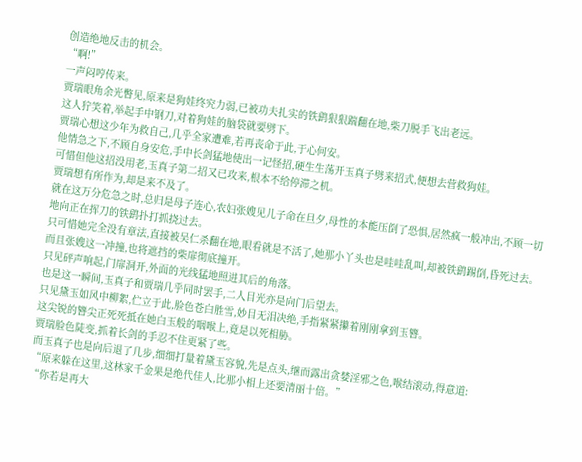创造绝地反击的机会。
“啊!”
一声闷哼传来。
贾瑞眼角余光瞥见,原来是狗娃终究力弱,已被功夫扎实的铁鹞狠狠踹翻在地,柴刀脱手飞出老远。
这人狞笑着,举起手中钢刀,对着狗娃的脑袋就要劈下。
贾瑞心想这少年为救自己,几乎全家遭难,若再丧命于此,于心何安。
他情急之下,不顾自身安危,手中长剑猛地使出一记怪招,硬生生荡开玉真子劈来招式,便想去营救狗娃。
可惜但他这招没用老,玉真子第二招又已攻来,根本不给停滞之机。
贾瑞想有所作为,却是来不及了。
就在这万分危急之时,总归是母子连心,农妇张嫂见儿子命在旦夕,母性的本能压倒了恐惧,居然疯一般冲出,不顾一切地向正在挥刀的铁鹞扑打抓挠过去。
只可惜她完全没有章法,直接被吴仁杀翻在地,眼看就是不活了,她那小丫头也是哇哇乱叫,却被铁鹞踢倒,昏死过去。
而且张嫂这一冲撞,也将遮挡的柴扉彻底撞开。
只见砰声响起,门扉洞开,外面的光线猛地照进其后的角落。
也是这一瞬间,玉真子和贾瑞几乎同时罢手,二人目光亦是向门后望去。
只见黛玉如风中柳絮,伫立于此,脸色苍白胜雪,妙目无泪决绝,手指紧紧攥着刚刚拿到玉簪。
这尖锐的簪尖正死死抵在她白玉般的咽喉上,竟是以死相胁。
贾瑞脸色陡变,抓着长剑的手忍不住更紧了些。
而玉真子也是向后退了几步,细细打量着黛玉容貌,先是点头,继而露出贪婪淫邪之色,喉结滚动,得意道:
“原来躲在这里,这林家千金果是绝代佳人,比那小相上还要清丽十倍。”
“你若是再大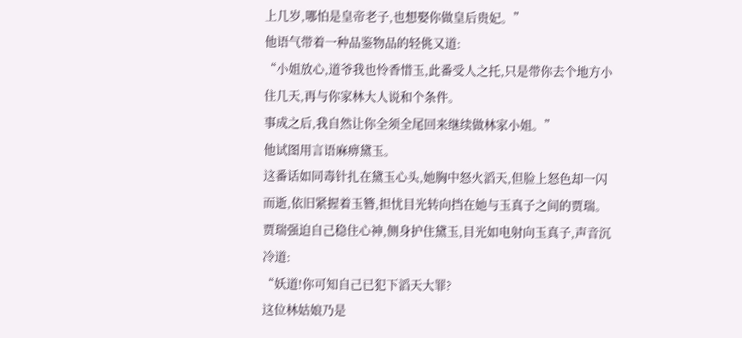上几岁,哪怕是皇帝老子,也想娶你做皇后贵妃。”
他语气带着一种品鉴物品的轻佻又道:
“小姐放心,道爷我也怜香惜玉,此番受人之托,只是带你去个地方小住几天,再与你家林大人说和个条件。
事成之后,我自然让你全须全尾回来继续做林家小姐。”
他试图用言语麻痹黛玉。
这番话如同毒针扎在黛玉心头,她胸中怒火滔天,但脸上怒色却一闪而逝,依旧紧握着玉簪,担忧目光转向挡在她与玉真子之间的贾瑞。
贾瑞强迫自己稳住心神,侧身护住黛玉,目光如电射向玉真子,声音沉冷道:
“妖道!你可知自己已犯下滔天大罪?
这位林姑娘乃是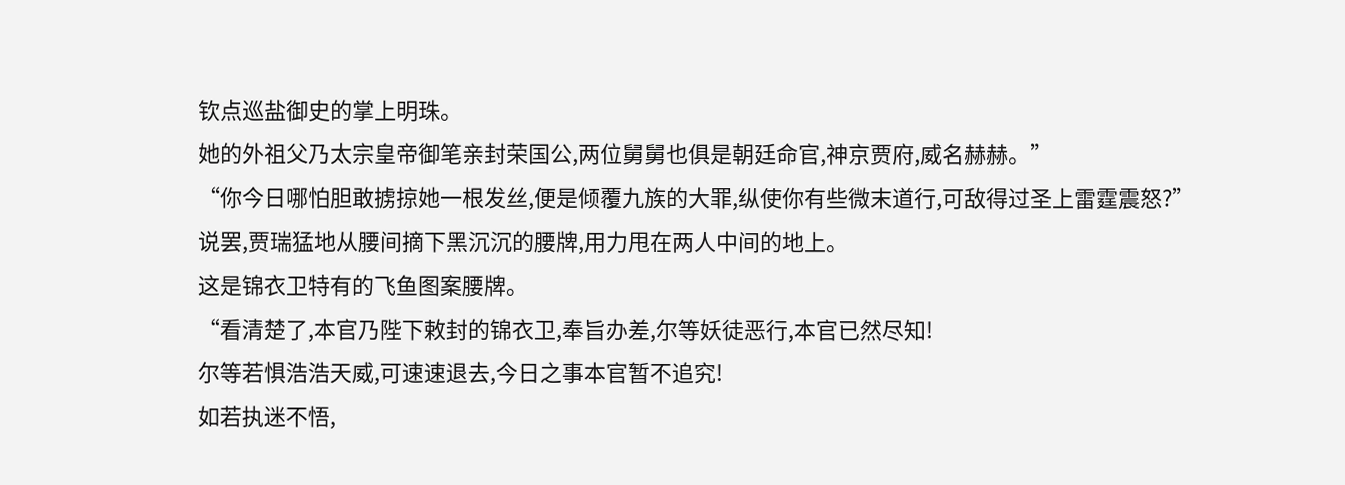钦点巡盐御史的掌上明珠。
她的外祖父乃太宗皇帝御笔亲封荣国公,两位舅舅也俱是朝廷命官,神京贾府,威名赫赫。”
“你今日哪怕胆敢掳掠她一根发丝,便是倾覆九族的大罪,纵使你有些微末道行,可敌得过圣上雷霆震怒?”
说罢,贾瑞猛地从腰间摘下黑沉沉的腰牌,用力甩在两人中间的地上。
这是锦衣卫特有的飞鱼图案腰牌。
“看清楚了,本官乃陛下敕封的锦衣卫,奉旨办差,尔等妖徒恶行,本官已然尽知!
尔等若惧浩浩天威,可速速退去,今日之事本官暂不追究!
如若执迷不悟,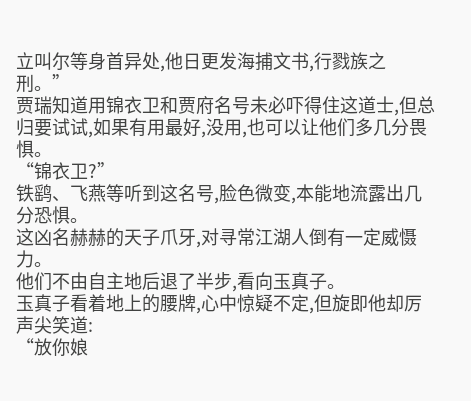立叫尔等身首异处,他日更发海捕文书,行戮族之刑。”
贾瑞知道用锦衣卫和贾府名号未必吓得住这道士,但总归要试试,如果有用最好,没用,也可以让他们多几分畏惧。
“锦衣卫?”
铁鹞、飞燕等听到这名号,脸色微变,本能地流露出几分恐惧。
这凶名赫赫的天子爪牙,对寻常江湖人倒有一定威慑力。
他们不由自主地后退了半步,看向玉真子。
玉真子看着地上的腰牌,心中惊疑不定,但旋即他却厉声尖笑道:
“放你娘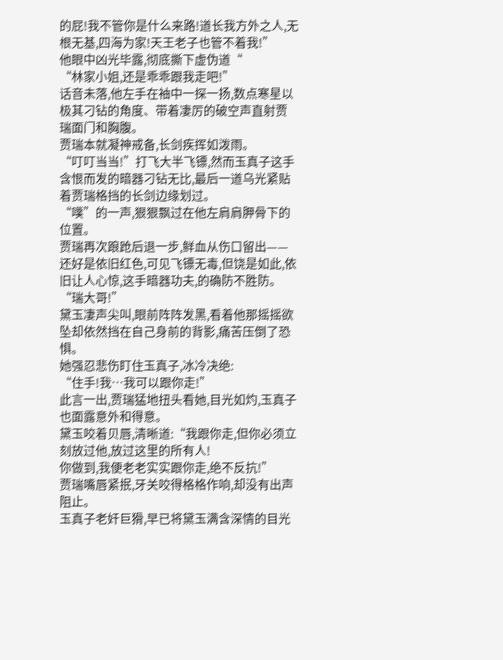的屁!我不管你是什么来路!道长我方外之人,无根无基,四海为家!天王老子也管不着我!”
他眼中凶光毕露,彻底撕下虚伪道“
“林家小姐,还是乖乖跟我走吧!”
话音未落,他左手在袖中一探一扬,数点寒星以极其刁钻的角度、带着凄厉的破空声直射贾瑞面门和胸腹。
贾瑞本就凝神戒备,长剑疾挥如泼雨。
“叮叮当当!”打飞大半飞镖,然而玉真子这手含恨而发的暗器刁钻无比,最后一道乌光紧贴着贾瑞格挡的长剑边缘划过。
“噗”的一声,狠狠飘过在他左肩肩胛骨下的位置。
贾瑞再次踉跄后退一步,鲜血从伤口留出——还好是依旧红色,可见飞镖无毒,但饶是如此,依旧让人心惊,这手暗器功夫,的确防不胜防。
“瑞大哥!”
黛玉凄声尖叫,眼前阵阵发黑,看着他那摇摇欲坠却依然挡在自己身前的背影,痛苦压倒了恐惧。
她强忍悲伤盯住玉真子,冰冷决绝:
“住手!我…我可以跟你走!”
此言一出,贾瑞猛地扭头看她,目光如灼,玉真子也面露意外和得意。
黛玉咬着贝唇,清晰道:“我跟你走,但你必须立刻放过他,放过这里的所有人!
你做到,我便老老实实跟你走,绝不反抗!”
贾瑞嘴唇紧抿,牙关咬得格格作响,却没有出声阻止。
玉真子老奸巨猾,早已将黛玉满含深情的目光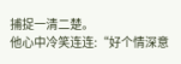捕捉一清二楚。
他心中冷笑连连:“好个情深意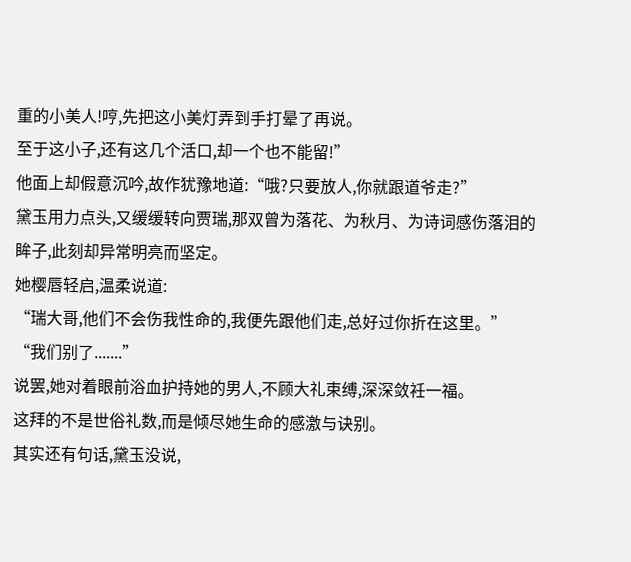重的小美人!哼,先把这小美灯弄到手打晕了再说。
至于这小子,还有这几个活口,却一个也不能留!”
他面上却假意沉吟,故作犹豫地道:“哦?只要放人,你就跟道爷走?”
黛玉用力点头,又缓缓转向贾瑞,那双曾为落花、为秋月、为诗词感伤落泪的眸子,此刻却异常明亮而坚定。
她樱唇轻启,温柔说道:
“瑞大哥,他们不会伤我性命的,我便先跟他们走,总好过你折在这里。”
“我们别了.......”
说罢,她对着眼前浴血护持她的男人,不顾大礼束缚,深深敛衽一福。
这拜的不是世俗礼数,而是倾尽她生命的感激与诀别。
其实还有句话,黛玉没说,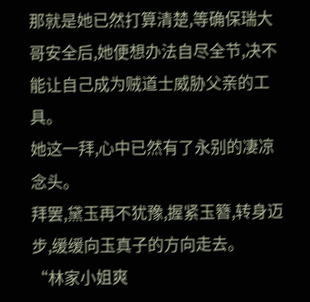那就是她已然打算清楚,等确保瑞大哥安全后,她便想办法自尽全节,决不能让自己成为贼道士威胁父亲的工具。
她这一拜,心中已然有了永别的凄凉念头。
拜罢,黛玉再不犹豫,握紧玉簪,转身迈步,缓缓向玉真子的方向走去。
“林家小姐爽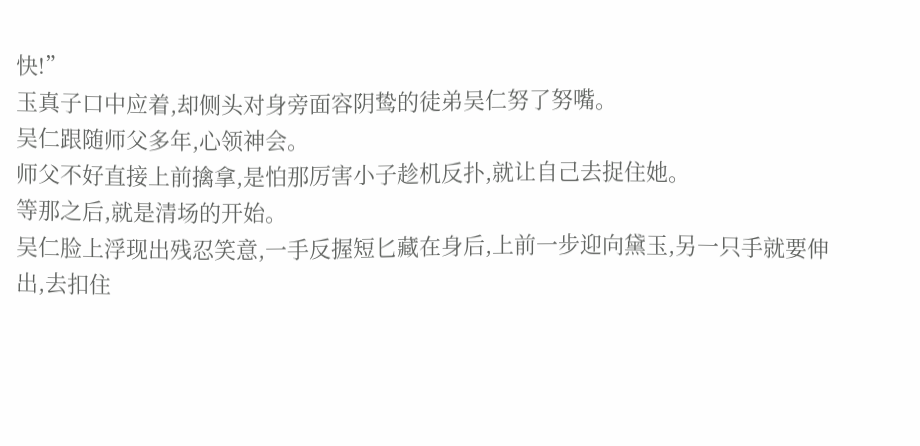快!”
玉真子口中应着,却侧头对身旁面容阴鸷的徒弟吴仁努了努嘴。
吴仁跟随师父多年,心领神会。
师父不好直接上前擒拿,是怕那厉害小子趁机反扑,就让自己去捉住她。
等那之后,就是清场的开始。
吴仁脸上浮现出残忍笑意,一手反握短匕藏在身后,上前一步迎向黛玉,另一只手就要伸出,去扣住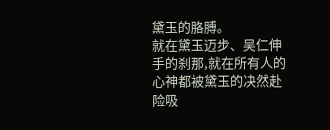黛玉的胳膊。
就在黛玉迈步、吴仁伸手的刹那,就在所有人的心神都被黛玉的决然赴险吸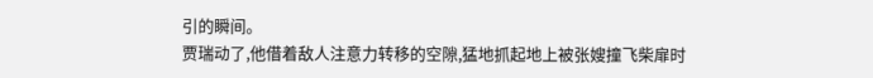引的瞬间。
贾瑞动了,他借着敌人注意力转移的空隙,猛地抓起地上被张嫂撞飞柴扉时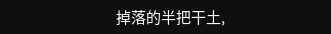掉落的半把干土,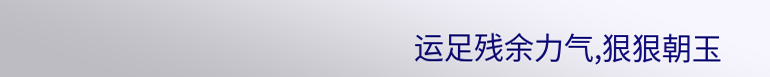运足残余力气,狠狠朝玉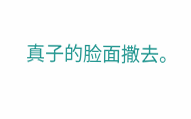真子的脸面撒去。